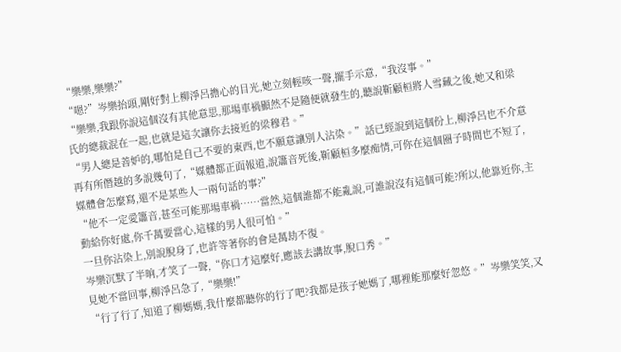“樂樂,樂樂?”
“嗯?”岑樂抬頭,剛好對上柳淨呂擔心的目光,她立刻輕咳一聲,擺手示意,“我沒事。”
“樂樂,我跟你說這個沒有其他意思,那場車禍顯然不是隨便就發生的,聽說靳顧桓將人雪藏之後,她又和梁氏的總裁混在一起,也就是這次讓你去接近的梁穆君。”
“男人總是善妒的,哪怕是自己不要的東西,也不願意讓別人沾染。”話已經說到這個份上,柳淨呂也不介意再有所僭越的多說幾句了,“媒體都正面報道,說簫音死後,靳顧桓多麼痴情,可你在這個圈子時間也不短了,媒體會怎麼寫,還不是某些人一兩句話的事?”
“他不一定愛簫音,甚至可能那場車禍……當然,這個誰都不能亂說,可誰說沒有這個可能?所以,他靠近你,主動給你好處,你千萬要當心,這樣的男人很可怕。”
一旦你沾染上,別說脫身了,也許等著你的會是萬劫不復。
岑樂沉默了半晌,才笑了一聲,“你口才這麼好,應該去講故事,脫口秀。”
見她不當回事,柳淨呂急了,“樂樂!”
“行了行了,知道了柳媽媽,我什麼都聽你的行了吧?我都是孩子她媽了,哪裡能那麼好忽悠。”岑樂笑笑,又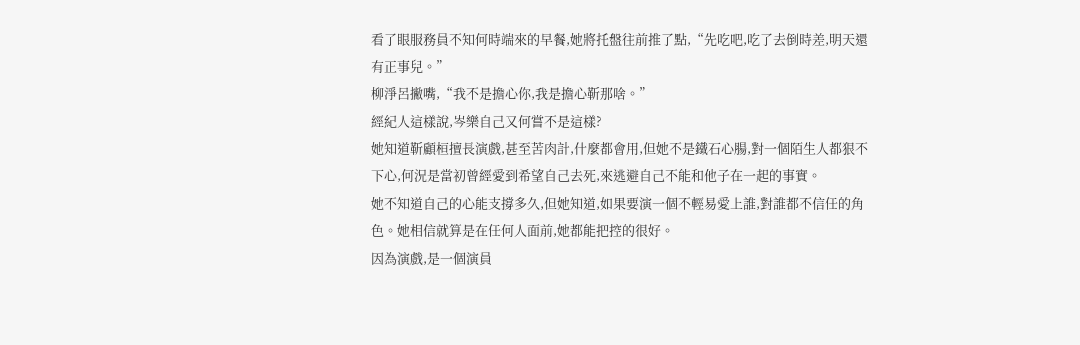看了眼服務員不知何時端來的早餐,她將托盤往前推了點,“先吃吧,吃了去倒時差,明天還有正事兒。”
柳淨呂撇嘴,“我不是擔心你,我是擔心靳那啥。”
經紀人這樣說,岑樂自己又何嘗不是這樣?
她知道靳顧桓擅長演戲,甚至苦肉計,什麼都會用,但她不是鐵石心腸,對一個陌生人都狠不下心,何況是當初曾經愛到希望自己去死,來逃避自己不能和他子在一起的事實。
她不知道自己的心能支撐多久,但她知道,如果要演一個不輕易愛上誰,對誰都不信任的角色。她相信就算是在任何人面前,她都能把控的很好。
因為演戲,是一個演員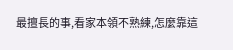最擅長的事,看家本領不熟練,怎麼靠這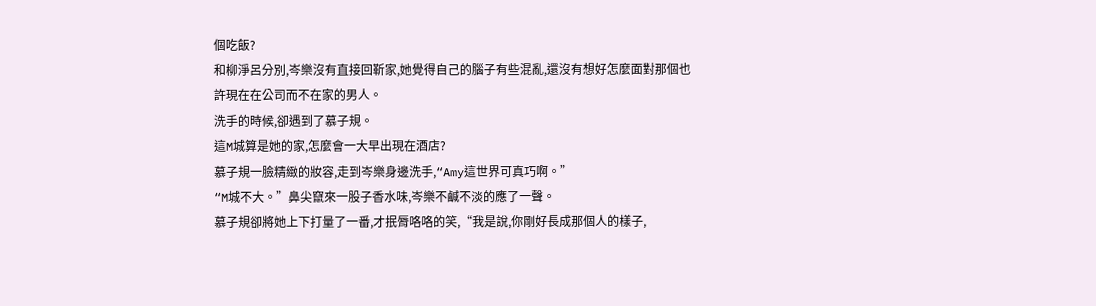個吃飯?
和柳淨呂分別,岑樂沒有直接回靳家,她覺得自己的腦子有些混亂,還沒有想好怎麼面對那個也許現在在公司而不在家的男人。
洗手的時候,卻遇到了慕子規。
這M城算是她的家,怎麼會一大早出現在酒店?
慕子規一臉精緻的妝容,走到岑樂身邊洗手,“Amy這世界可真巧啊。”
“M城不大。”鼻尖竄來一股子香水味,岑樂不鹹不淡的應了一聲。
慕子規卻將她上下打量了一番,才抿脣咯咯的笑,“我是說,你剛好長成那個人的樣子,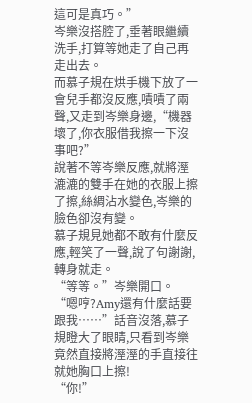這可是真巧。”
岑樂沒搭腔了,垂著眼繼續洗手,打算等她走了自己再走出去。
而慕子規在烘手機下放了一會兒手都沒反應,嘖嘖了兩聲,又走到岑樂身邊,“機器壞了,你衣服借我擦一下沒事吧?”
說著不等岑樂反應,就將溼漉漉的雙手在她的衣服上擦了擦,絲綢沾水變色,岑樂的臉色卻沒有變。
慕子規見她都不敢有什麼反應,輕笑了一聲,說了句謝謝,轉身就走。
“等等。”岑樂開口。
“嗯哼?Amy還有什麼話要跟我……”話音沒落,慕子規瞪大了眼睛,只看到岑樂竟然直接將溼溼的手直接往就她胸口上擦!
“你!”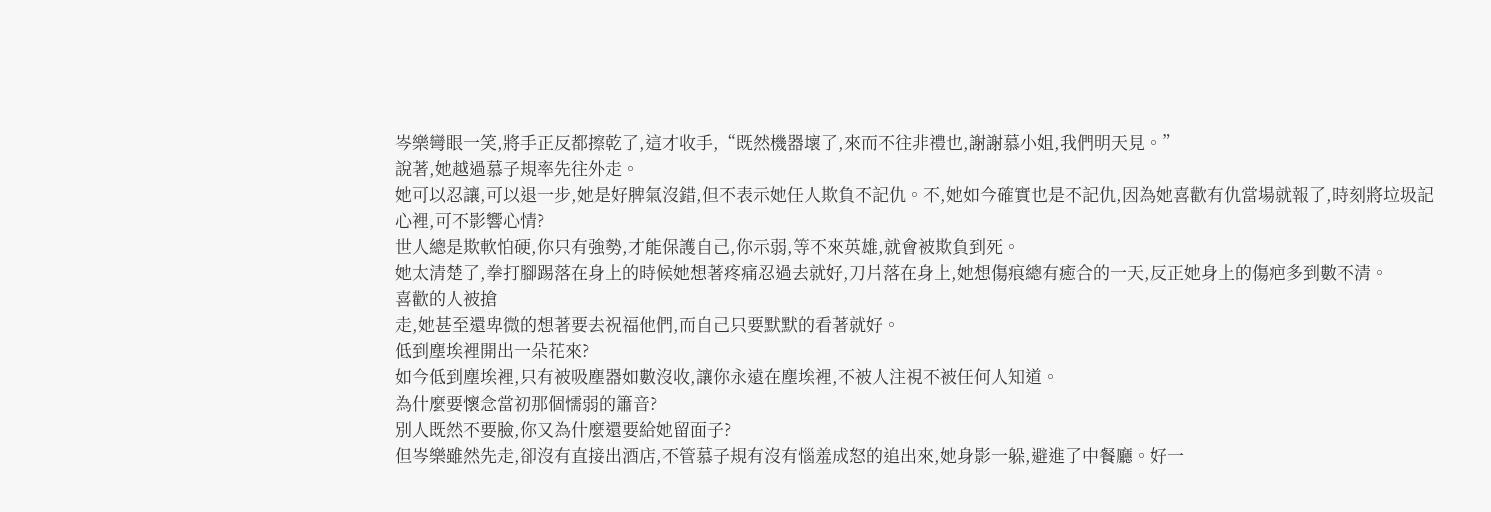岑樂彎眼一笑,將手正反都擦乾了,這才收手,“既然機器壞了,來而不往非禮也,謝謝慕小姐,我們明天見。”
說著,她越過慕子規率先往外走。
她可以忍讓,可以退一步,她是好脾氣沒錯,但不表示她任人欺負不記仇。不,她如今確實也是不記仇,因為她喜歡有仇當場就報了,時刻將垃圾記心裡,可不影響心情?
世人總是欺軟怕硬,你只有強勢,才能保護自己,你示弱,等不來英雄,就會被欺負到死。
她太清楚了,拳打腳踢落在身上的時候她想著疼痛忍過去就好,刀片落在身上,她想傷痕總有癒合的一天,反正她身上的傷疤多到數不清。
喜歡的人被搶
走,她甚至還卑微的想著要去祝福他們,而自己只要默默的看著就好。
低到塵埃裡開出一朵花來?
如今低到塵埃裡,只有被吸塵器如數沒收,讓你永遠在塵埃裡,不被人注視不被任何人知道。
為什麼要懷念當初那個懦弱的簫音?
別人既然不要臉,你又為什麼還要給她留面子?
但岑樂雖然先走,卻沒有直接出酒店,不管慕子規有沒有惱羞成怒的追出來,她身影一躲,避進了中餐廳。好一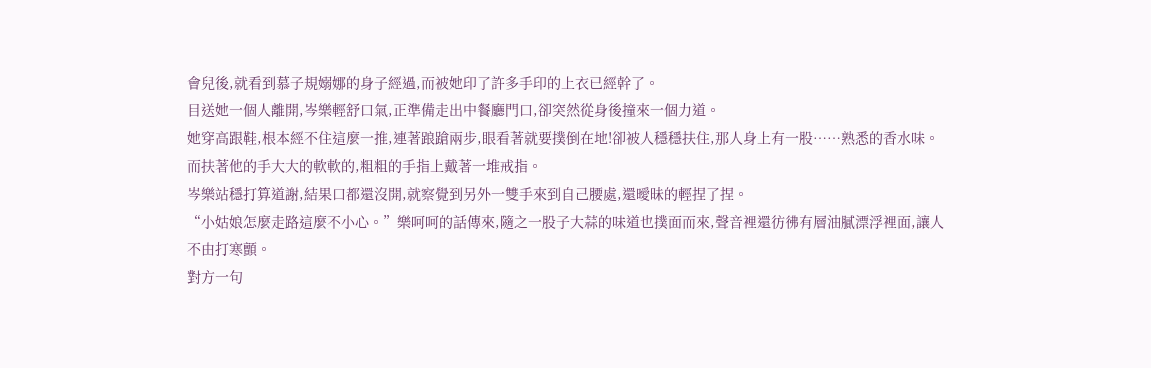會兒後,就看到慕子規嫋娜的身子經過,而被她印了許多手印的上衣已經幹了。
目送她一個人離開,岑樂輕舒口氣,正準備走出中餐廳門口,卻突然從身後撞來一個力道。
她穿高跟鞋,根本經不住這麼一推,連著踉蹌兩步,眼看著就要撲倒在地!卻被人穩穩扶住,那人身上有一股……熟悉的香水味。
而扶著他的手大大的軟軟的,粗粗的手指上戴著一堆戒指。
岑樂站穩打算道謝,結果口都還沒開,就察覺到另外一雙手來到自己腰處,還曖昧的輕捏了捏。
“小姑娘怎麼走路這麼不小心。”樂呵呵的話傳來,隨之一股子大蒜的味道也撲面而來,聲音裡還彷彿有層油膩漂浮裡面,讓人不由打寒顫。
對方一句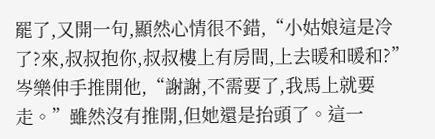罷了,又開一句,顯然心情很不錯,“小姑娘這是冷了?來,叔叔抱你,叔叔樓上有房間,上去暖和暖和?”
岑樂伸手推開他,“謝謝,不需要了,我馬上就要走。”雖然沒有推開,但她還是抬頭了。這一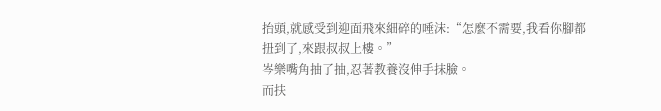抬頭,就感受到迎面飛來細碎的唾沫:“怎麼不需要,我看你腳都扭到了,來跟叔叔上樓。”
岑樂嘴角抽了抽,忍著教養沒伸手抹臉。
而扶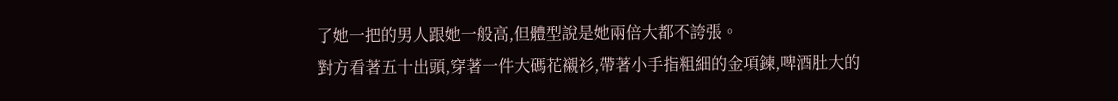了她一把的男人跟她一般高,但體型說是她兩倍大都不誇張。
對方看著五十出頭,穿著一件大碼花襯衫,帶著小手指粗細的金項鍊,啤酒肚大的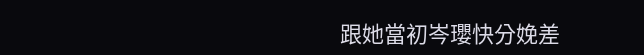跟她當初岑瓔快分娩差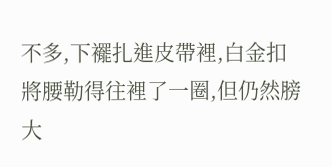不多,下襬扎進皮帶裡,白金扣將腰勒得往裡了一圈,但仍然膀大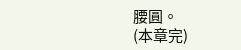腰圓。
(本章完)